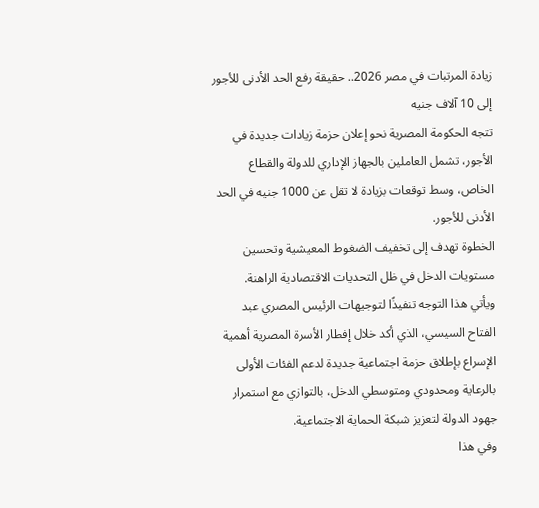زيادة المرتبات في مصر 2026.. حقيقة رفع الحد الأدنى للأجور إلى 10 آلاف جنيه
تتجه الحكومة المصرية نحو إعلان حزمة زيادات جديدة في الأجور، تشمل العاملين بالجهاز الإداري للدولة والقطاع الخاص، وسط توقعات بزيادة لا تقل عن 1000 جنيه في الحد الأدنى للأجور.
الخطوة تهدف إلى تخفيف الضغوط المعيشية وتحسين مستويات الدخل في ظل التحديات الاقتصادية الراهنة.
ويأتي هذا التوجه تنفيذًا لتوجيهات الرئيس المصري عبد الفتاح السيسي، الذي أكد خلال إفطار الأسرة المصرية أهمية الإسراع بإطلاق حزمة اجتماعية جديدة لدعم الفئات الأولى بالرعاية ومحدودي ومتوسطي الدخل، بالتوازي مع استمرار جهود الدولة لتعزيز شبكة الحماية الاجتماعية.
وفي هذا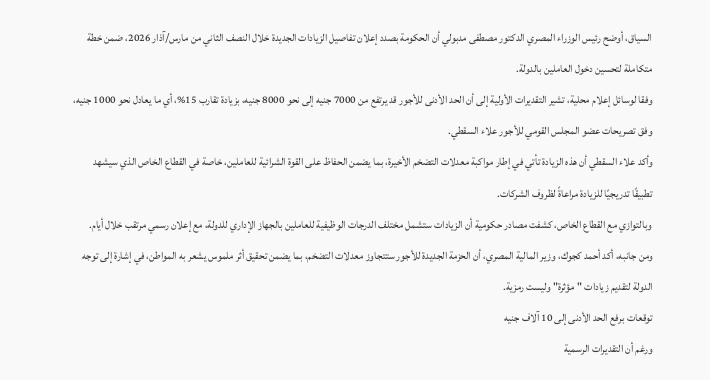السياق، أوضح رئيس الوزراء المصري الدكتور مصطفى مدبولي أن الحكومة بصدد إعلان تفاصيل الزيادات الجديدة خلال النصف الثاني من مارس/آذار 2026، ضمن خطة متكاملة لتحسين دخول العاملين بالدولة.
وفقا لوسائل إعلام محلية، تشير التقديرات الأولية إلى أن الحد الأدنى للأجور قد يرتفع من 7000 جنيه إلى نحو 8000 جنيه، بزيادة تقارب 15%، أي ما يعادل نحو 1000 جنيه، وفق تصريحات عضو المجلس القومي للأجور علاء السقطي.
وأكد علاء السقطي أن هذه الزيادة تأتي في إطار مواكبة معدلات التضخم الأخيرة، بما يضمن الحفاظ على القوة الشرائية للعاملين، خاصة في القطاع الخاص الذي سيشهد تطبيقًا تدريجيًا للزيادة مراعاةً لظروف الشركات.
وبالتوازي مع القطاع الخاص، كشفت مصادر حكومية أن الزيادات ستشمل مختلف الدرجات الوظيفية للعاملين بالجهاز الإداري للدولة، مع إعلان رسمي مرتقب خلال أيام.
ومن جانبه، أكد أحمد كجوك، وزير المالية المصري، أن الحزمة الجديدة للأجور ستتجاوز معدلات التضخم، بما يضمن تحقيق أثر ملموس يشعر به المواطن، في إشارة إلى توجه الدولة لتقديم زيادات "مؤثرة" وليست رمزية.
توقعات برفع الحد الأدنى إلى 10 آلاف جنيه
ورغم أن التقديرات الرسمية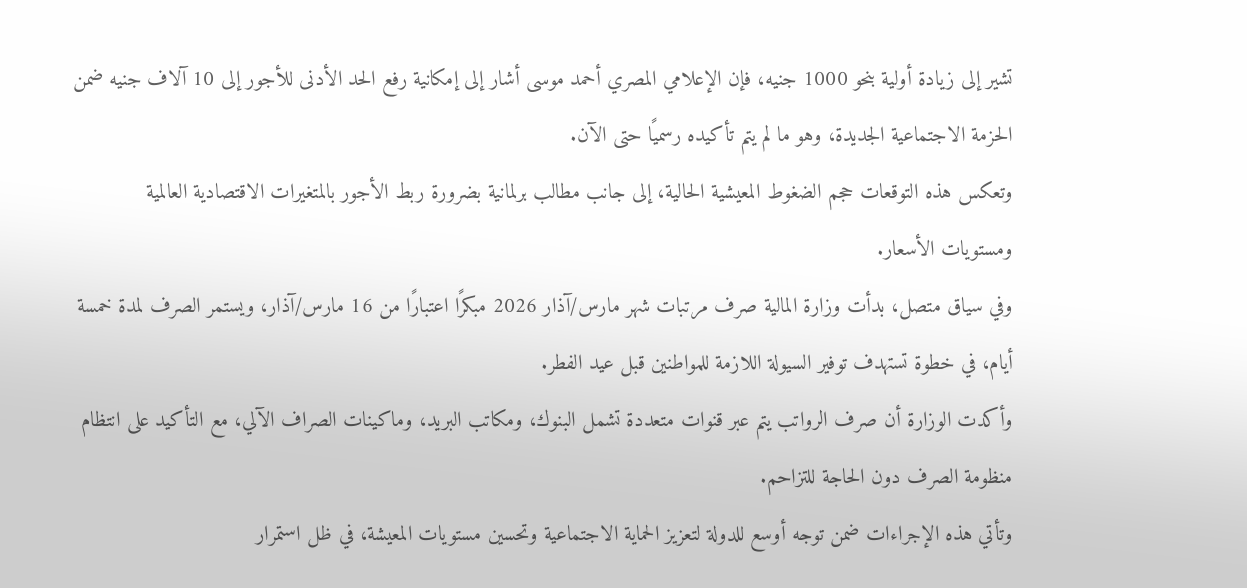تشير إلى زيادة أولية بنحو 1000 جنيه، فإن الإعلامي المصري أحمد موسى أشار إلى إمكانية رفع الحد الأدنى للأجور إلى 10 آلاف جنيه ضمن الحزمة الاجتماعية الجديدة، وهو ما لم يتم تأكيده رسميًا حتى الآن.
وتعكس هذه التوقعات حجم الضغوط المعيشية الحالية، إلى جانب مطالب برلمانية بضرورة ربط الأجور بالمتغيرات الاقتصادية العالمية ومستويات الأسعار.
وفي سياق متصل، بدأت وزارة المالية صرف مرتبات شهر مارس/آذار 2026 مبكرًا اعتبارًا من 16 مارس/آذار، ويستمر الصرف لمدة خمسة أيام، في خطوة تستهدف توفير السيولة اللازمة للمواطنين قبل عيد الفطر.
وأكدت الوزارة أن صرف الرواتب يتم عبر قنوات متعددة تشمل البنوك، ومكاتب البريد، وماكينات الصراف الآلي، مع التأكيد على انتظام منظومة الصرف دون الحاجة للتزاحم.
وتأتي هذه الإجراءات ضمن توجه أوسع للدولة لتعزيز الحماية الاجتماعية وتحسين مستويات المعيشة، في ظل استمرار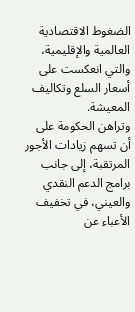الضغوط الاقتصادية العالمية والإقليمية، والتي انعكست على أسعار السلع وتكاليف المعيشة.
وتراهن الحكومة على أن تسهم زيادات الأجور المرتقبة، إلى جانب برامج الدعم النقدي والعيني، في تخفيف الأعباء عن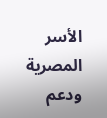الأسر المصرية ودعم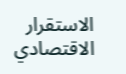الاستقرار الاقتصادي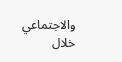والاجتماعي خلال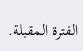الفترة المقبلة.